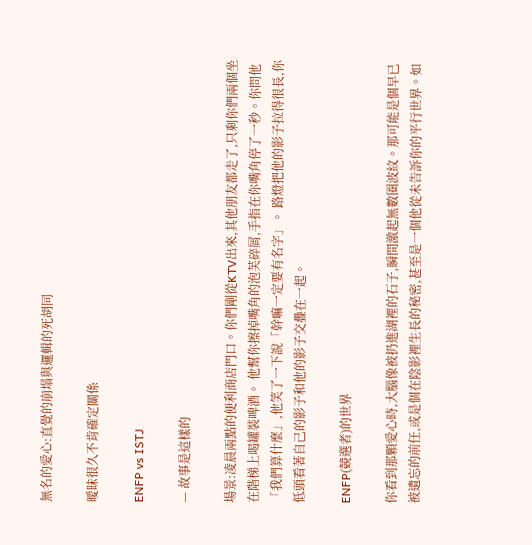無名的愛心:直覺的崩塌與邏輯的死胡同

曖昧很久不肯確定關係

ENFP vs ISTJ

— 故事是這樣的

場景:凌晨兩點的便利商店門口。你們剛從KTV出來,其他朋友都走了,只剩你們兩個坐在階梯上喝罐裝啤酒。 他幫你擦掉嘴角的泡芙碎屑,手指在你嘴角停了一秒。你問他「我們算什麼」,他笑了一下說「幹嘛一定要有名字」。 路燈把他的影子拉得很長,你低頭看著自己的影子和他的影子交疊在一起。

ENFP(競選者)的世界

你看到那顆愛心時,大腦像被扔進湖裡的石子,瞬間激起無數圈波紋。那可能是個早已被遺忘的前任,或是個在陰影裡生長的秘密,甚至是一個他從未告訴你的平行世界。如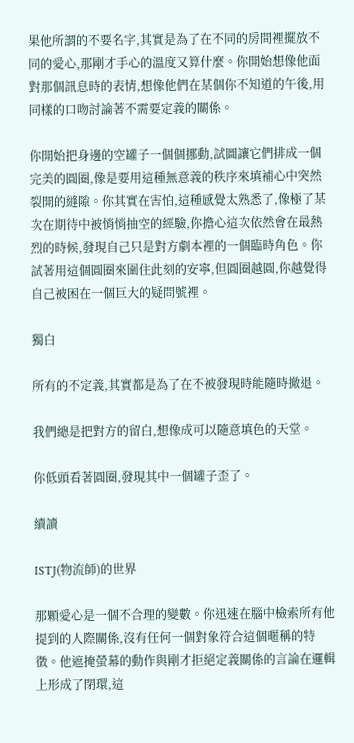果他所謂的不要名字,其實是為了在不同的房間裡擺放不同的愛心,那剛才手心的溫度又算什麼。你開始想像他面對那個訊息時的表情,想像他們在某個你不知道的午後,用同樣的口吻討論著不需要定義的關係。

你開始把身邊的空罐子一個個挪動,試圖讓它們排成一個完美的圓圈,像是要用這種無意義的秩序來填補心中突然裂開的縫隙。你其實在害怕,這種感覺太熟悉了,像極了某次在期待中被悄悄抽空的經驗,你擔心這次依然會在最熱烈的時候,發現自己只是對方劇本裡的一個臨時角色。你試著用這個圓圈來圍住此刻的安寧,但圓圈越圓,你越覺得自己被困在一個巨大的疑問號裡。

獨白

所有的不定義,其實都是為了在不被發現時能隨時撤退。

我們總是把對方的留白,想像成可以隨意填色的天堂。

你低頭看著圓圈,發現其中一個罐子歪了。

續讀

ISTJ(物流師)的世界

那顆愛心是一個不合理的變數。你迅速在腦中檢索所有他提到的人際關係,沒有任何一個對象符合這個暱稱的特徵。他遮掩螢幕的動作與剛才拒絕定義關係的言論在邏輯上形成了閉環,這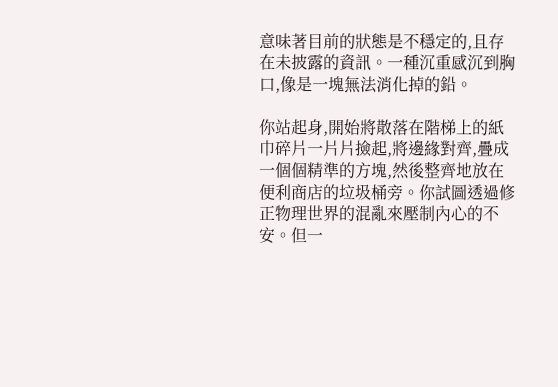意味著目前的狀態是不穩定的,且存在未披露的資訊。一種沉重感沉到胸口,像是一塊無法消化掉的鉛。

你站起身,開始將散落在階梯上的紙巾碎片一片片撿起,將邊緣對齊,疊成一個個精準的方塊,然後整齊地放在便利商店的垃圾桶旁。你試圖透過修正物理世界的混亂來壓制內心的不安。但一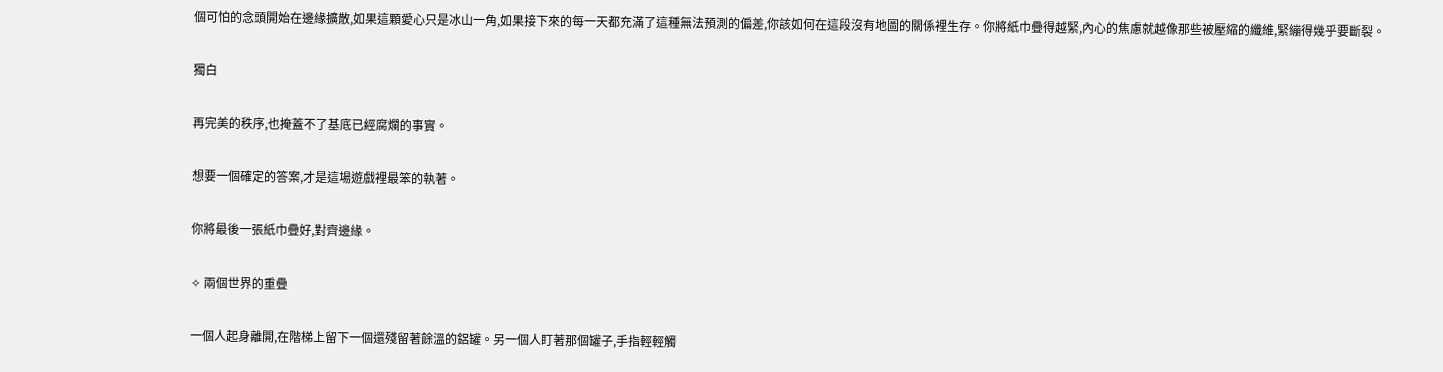個可怕的念頭開始在邊緣擴散,如果這顆愛心只是冰山一角,如果接下來的每一天都充滿了這種無法預測的偏差,你該如何在這段沒有地圖的關係裡生存。你將紙巾疊得越緊,內心的焦慮就越像那些被壓縮的纖維,緊繃得幾乎要斷裂。

獨白

再完美的秩序,也掩蓋不了基底已經腐爛的事實。

想要一個確定的答案,才是這場遊戲裡最笨的執著。

你將最後一張紙巾疊好,對齊邊緣。

✧ 兩個世界的重疊

一個人起身離開,在階梯上留下一個還殘留著餘溫的鋁罐。另一個人盯著那個罐子,手指輕輕觸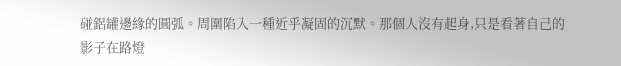碰鋁罐邊緣的圓弧。周圍陷入一種近乎凝固的沉默。那個人沒有起身,只是看著自己的影子在路燈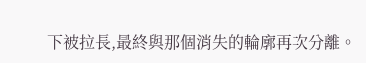下被拉長,最終與那個消失的輪廓再次分離。